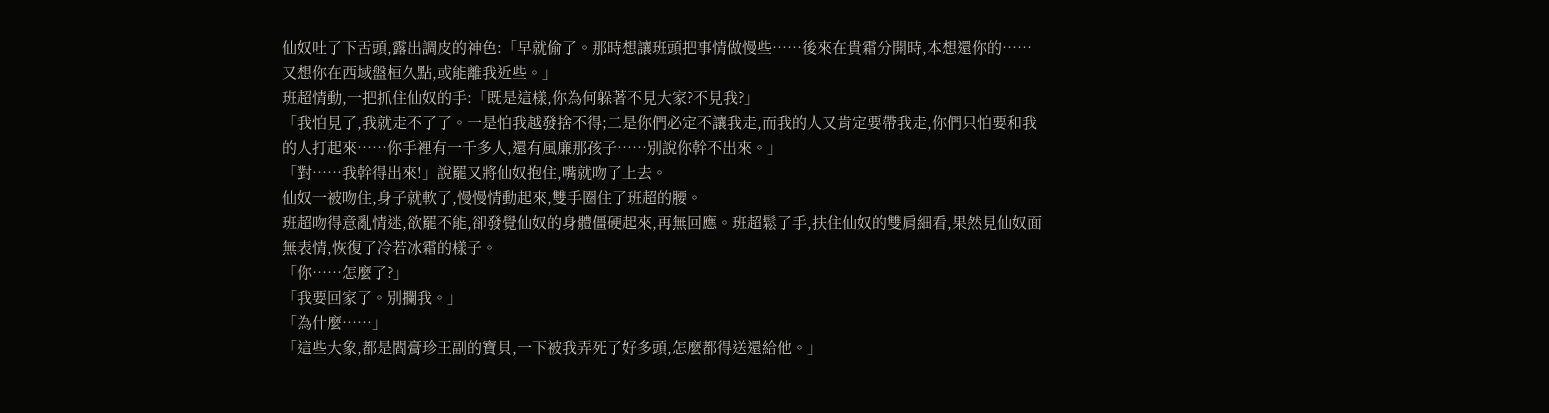仙奴吐了下舌頭,露出調皮的神色:「早就偷了。那時想讓班頭把事情做慢些……後來在貴霜分開時,本想還你的……又想你在西域盤桓久點,或能離我近些。」
班超情動,一把抓住仙奴的手:「既是這樣,你為何躲著不見大家?不見我?」
「我怕見了,我就走不了了。一是怕我越發捨不得;二是你們必定不讓我走,而我的人又肯定要帶我走,你們只怕要和我的人打起來……你手裡有一千多人,還有風廉那孩子……別說你幹不出來。」
「對……我幹得出來!」說罷又將仙奴抱住,嘴就吻了上去。
仙奴一被吻住,身子就軟了,慢慢情動起來,雙手圈住了班超的腰。
班超吻得意亂情迷,欲罷不能,卻發覺仙奴的身體僵硬起來,再無回應。班超鬆了手,扶住仙奴的雙肩細看,果然見仙奴面無表情,恢復了冷若冰霜的樣子。
「你……怎麼了?」
「我要回家了。別攔我。」
「為什麼……」
「這些大象,都是閻膏珍王副的寶貝,一下被我弄死了好多頭,怎麼都得送還給他。」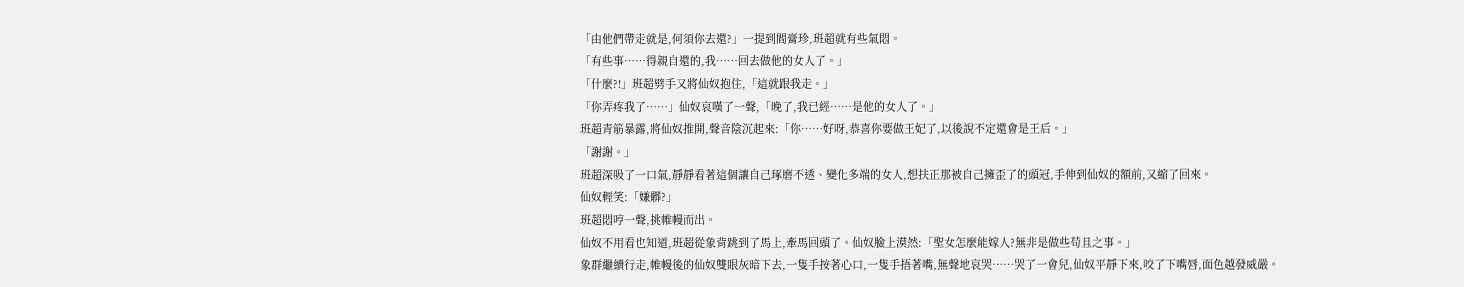「由他們帶走就是,何須你去還?」一提到閻膏珍,班超就有些氣悶。
「有些事……得親自還的,我……回去做他的女人了。」
「什麼?!」班超劈手又將仙奴抱住,「這就跟我走。」
「你弄疼我了……」仙奴哀嘆了一聲,「晚了,我已經……是他的女人了。」
班超青筋暴露,將仙奴推開,聲音陰沉起來:「你……好呀,恭喜你要做王妃了,以後說不定還會是王后。」
「謝謝。」
班超深吸了一口氣,靜靜看著這個讓自己琢磨不透、變化多端的女人,想扶正那被自己擁歪了的頭冠,手伸到仙奴的額前,又縮了回來。
仙奴輕笑:「嫌髒?」
班超悶哼一聲,挑帷幔而出。
仙奴不用看也知道,班超從象背跳到了馬上,牽馬回頭了。仙奴臉上漠然:「聖女怎麼能嫁人?無非是做些苟且之事。」
象群繼續行走,帷幔後的仙奴雙眼灰暗下去,一隻手按著心口,一隻手捂著嘴,無聲地哀哭……哭了一會兒,仙奴平靜下來,咬了下嘴唇,面色越發威嚴。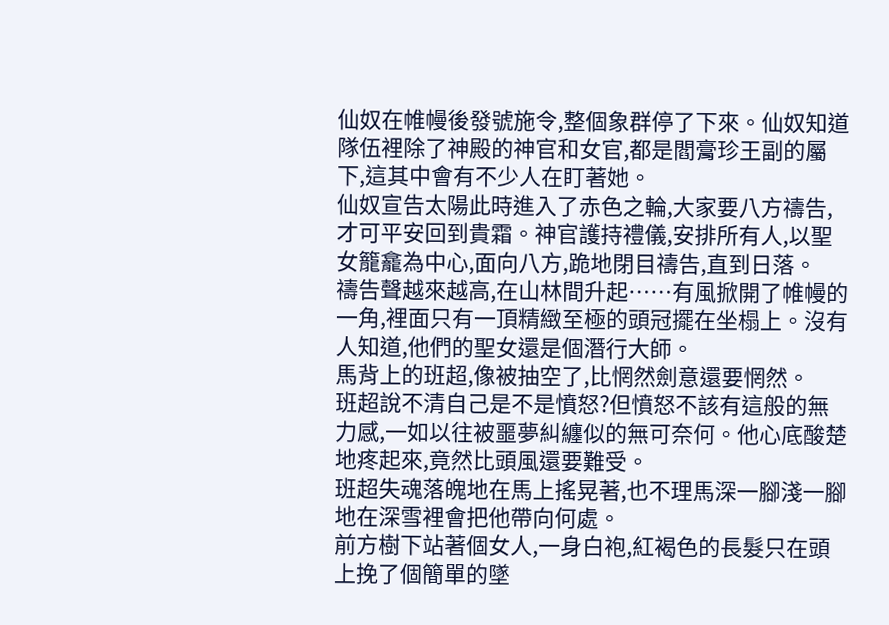仙奴在帷幔後發號施令,整個象群停了下來。仙奴知道隊伍裡除了神殿的神官和女官,都是閻膏珍王副的屬下,這其中會有不少人在盯著她。
仙奴宣告太陽此時進入了赤色之輪,大家要八方禱告,才可平安回到貴霜。神官護持禮儀,安排所有人,以聖女籠龕為中心,面向八方,跪地閉目禱告,直到日落。
禱告聲越來越高,在山林間升起……有風掀開了帷幔的一角,裡面只有一頂精緻至極的頭冠擺在坐榻上。沒有人知道,他們的聖女還是個潛行大師。
馬背上的班超,像被抽空了,比惘然劍意還要惘然。
班超說不清自己是不是憤怒?但憤怒不該有這般的無力感,一如以往被噩夢糾纏似的無可奈何。他心底酸楚地疼起來,竟然比頭風還要難受。
班超失魂落魄地在馬上搖晃著,也不理馬深一腳淺一腳地在深雪裡會把他帶向何處。
前方樹下站著個女人,一身白袍,紅褐色的長髮只在頭上挽了個簡單的墜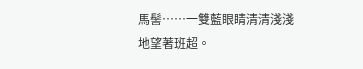馬髻……一雙藍眼睛清清淺淺地望著班超。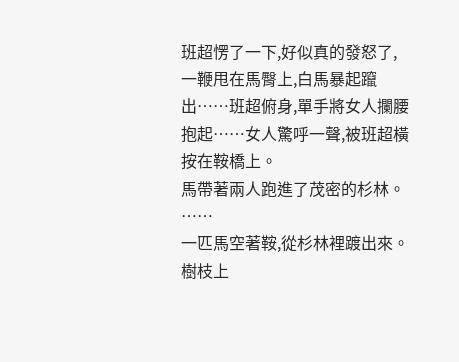班超愣了一下,好似真的發怒了,一鞭甩在馬臀上,白馬暴起躥出……班超俯身,單手將女人攔腰抱起……女人驚呼一聲,被班超橫按在鞍橋上。
馬帶著兩人跑進了茂密的杉林。
……
一匹馬空著鞍,從杉林裡踱出來。
樹枝上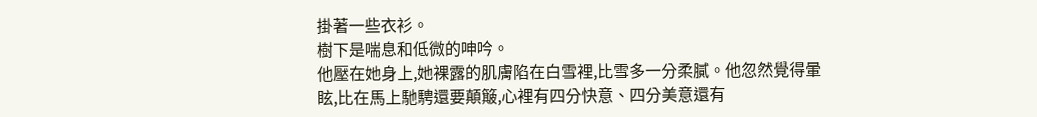掛著一些衣衫。
樹下是喘息和低微的呻吟。
他壓在她身上,她裸露的肌膚陷在白雪裡,比雪多一分柔膩。他忽然覺得暈眩,比在馬上馳騁還要顛簸,心裡有四分快意、四分美意還有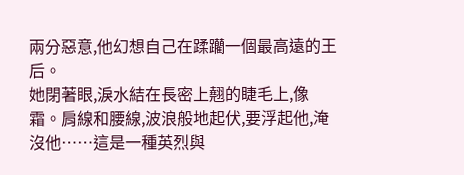兩分惡意,他幻想自己在蹂躪一個最高遠的王后。
她閉著眼,淚水結在長密上翹的睫毛上,像霜。肩線和腰線,波浪般地起伏,要浮起他,淹沒他……這是一種英烈與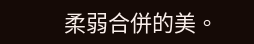柔弱合併的美。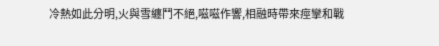冷熱如此分明,火與雪纏鬥不絕,嗞嗞作響,相融時帶來痙攣和戰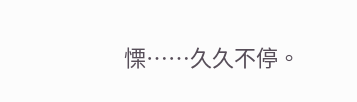慄……久久不停。